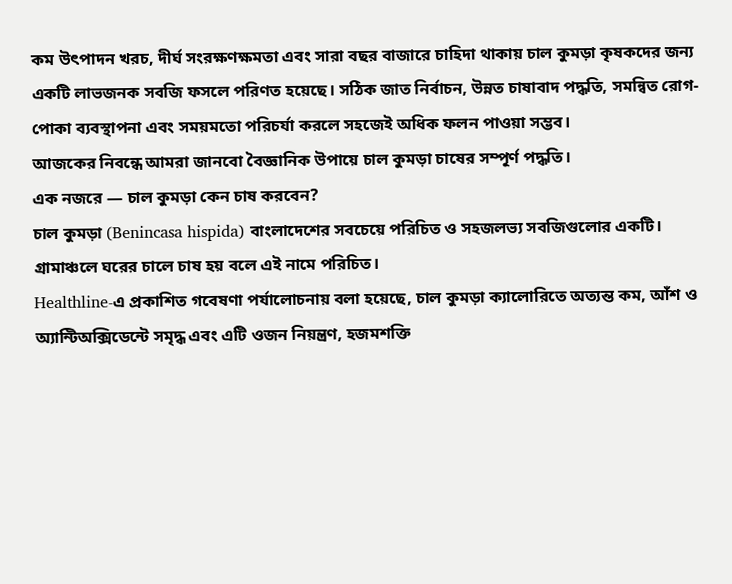কম উৎপাদন খরচ, দীর্ঘ সংরক্ষণক্ষমতা এবং সারা বছর বাজারে চাহিদা থাকায় চাল কুমড়া কৃষকদের জন্য একটি লাভজনক সবজি ফসলে পরিণত হয়েছে। সঠিক জাত নির্বাচন, উন্নত চাষাবাদ পদ্ধতি, সমন্বিত রোগ-পোকা ব্যবস্থাপনা এবং সময়মতো পরিচর্যা করলে সহজেই অধিক ফলন পাওয়া সম্ভব।
আজকের নিবন্ধে আমরা জানবো বৈজ্ঞানিক উপায়ে চাল কুমড়া চাষের সম্পূর্ণ পদ্ধতি।
এক নজরে — চাল কুমড়া কেন চাষ করবেন?
চাল কুমড়া (Benincasa hispida) বাংলাদেশের সবচেয়ে পরিচিত ও সহজলভ্য সবজিগুলোর একটি। গ্রামাঞ্চলে ঘরের চালে চাষ হয় বলে এই নামে পরিচিত।
Healthline-এ প্রকাশিত গবেষণা পর্যালোচনায় বলা হয়েছে, চাল কুমড়া ক্যালোরিতে অত্যন্ত কম, আঁশ ও অ্যান্টিঅক্সিডেন্টে সমৃদ্ধ এবং এটি ওজন নিয়ন্ত্রণ, হজমশক্তি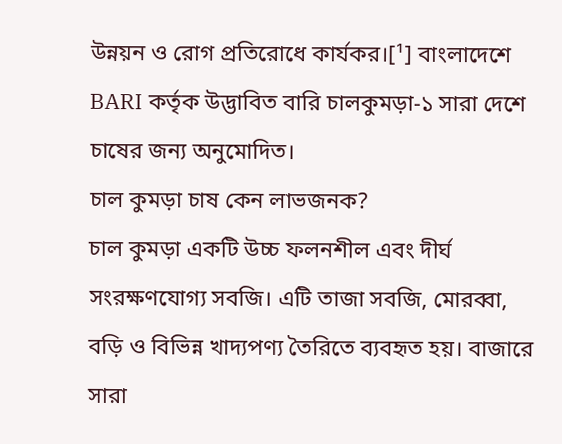উন্নয়ন ও রোগ প্রতিরোধে কার্যকর।[¹] বাংলাদেশে BARI কর্তৃক উদ্ভাবিত বারি চালকুমড়া-১ সারা দেশে চাষের জন্য অনুমোদিত।
চাল কুমড়া চাষ কেন লাভজনক?
চাল কুমড়া একটি উচ্চ ফলনশীল এবং দীর্ঘ সংরক্ষণযোগ্য সবজি। এটি তাজা সবজি, মোরব্বা, বড়ি ও বিভিন্ন খাদ্যপণ্য তৈরিতে ব্যবহৃত হয়। বাজারে সারা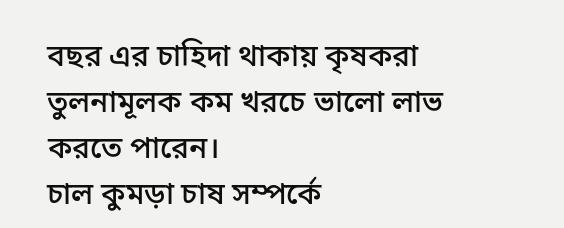বছর এর চাহিদা থাকায় কৃষকরা তুলনামূলক কম খরচে ভালো লাভ করতে পারেন।
চাল কুমড়া চাষ সম্পর্কে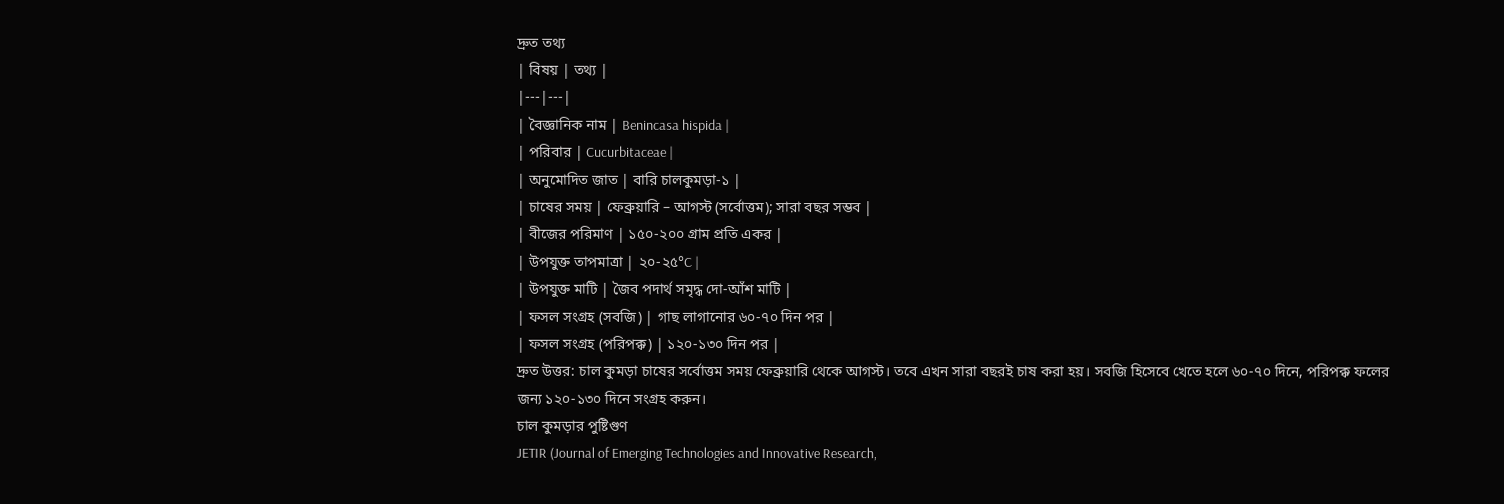দ্রুত তথ্য
| বিষয় | তথ্য |
|---|---|
| বৈজ্ঞানিক নাম | Benincasa hispida |
| পরিবার | Cucurbitaceae |
| অনুমোদিত জাত | বারি চালকুমড়া-১ |
| চাষের সময় | ফেব্রুয়ারি – আগস্ট (সর্বোত্তম); সারা বছর সম্ভব |
| বীজের পরিমাণ | ১৫০-২০০ গ্রাম প্রতি একর |
| উপযুক্ত তাপমাত্রা | ২০-২৫°C |
| উপযুক্ত মাটি | জৈব পদার্থ সমৃদ্ধ দো-আঁশ মাটি |
| ফসল সংগ্রহ (সবজি) | গাছ লাগানোর ৬০-৭০ দিন পর |
| ফসল সংগ্রহ (পরিপক্ক) | ১২০-১৩০ দিন পর |
দ্রুত উত্তর: চাল কুমড়া চাষের সর্বোত্তম সময় ফেব্রুয়ারি থেকে আগস্ট। তবে এখন সারা বছরই চাষ করা হয়। সবজি হিসেবে খেতে হলে ৬০-৭০ দিনে, পরিপক্ক ফলের জন্য ১২০-১৩০ দিনে সংগ্রহ করুন।
চাল কুমড়ার পুষ্টিগুণ
JETIR (Journal of Emerging Technologies and Innovative Research,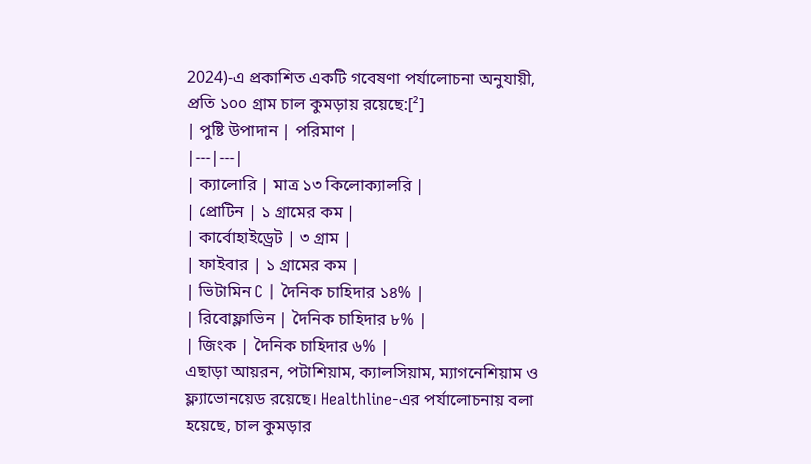2024)-এ প্রকাশিত একটি গবেষণা পর্যালোচনা অনুযায়ী, প্রতি ১০০ গ্রাম চাল কুমড়ায় রয়েছে:[²]
| পুষ্টি উপাদান | পরিমাণ |
|---|---|
| ক্যালোরি | মাত্র ১৩ কিলোক্যালরি |
| প্রোটিন | ১ গ্রামের কম |
| কার্বোহাইড্রেট | ৩ গ্রাম |
| ফাইবার | ১ গ্রামের কম |
| ভিটামিন C | দৈনিক চাহিদার ১৪% |
| রিবোফ্লাভিন | দৈনিক চাহিদার ৮% |
| জিংক | দৈনিক চাহিদার ৬% |
এছাড়া আয়রন, পটাশিয়াম, ক্যালসিয়াম, ম্যাগনেশিয়াম ও ফ্ল্যাভোনয়েড রয়েছে। Healthline-এর পর্যালোচনায় বলা হয়েছে, চাল কুমড়ার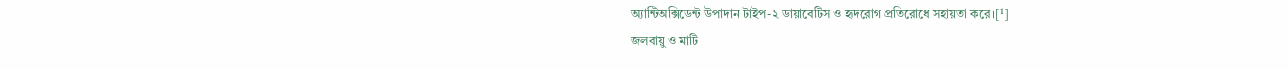অ্যান্টিঅক্সিডেন্ট উপাদান টাইপ-২ ডায়াবেটিস ও হৃদরোগ প্রতিরোধে সহায়তা করে।[¹]
জলবায়ু ও মাটি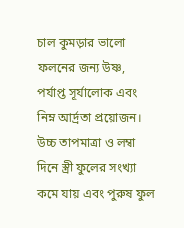চাল কুমড়ার ভালো ফলনের জন্য উষ্ণ, পর্যাপ্ত সূর্যালোক এবং নিম্ন আর্দ্রতা প্রয়োজন। উচ্চ তাপমাত্রা ও লম্বা দিনে স্ত্রী ফুলের সংখ্যা কমে যায় এবং পুরুষ ফুল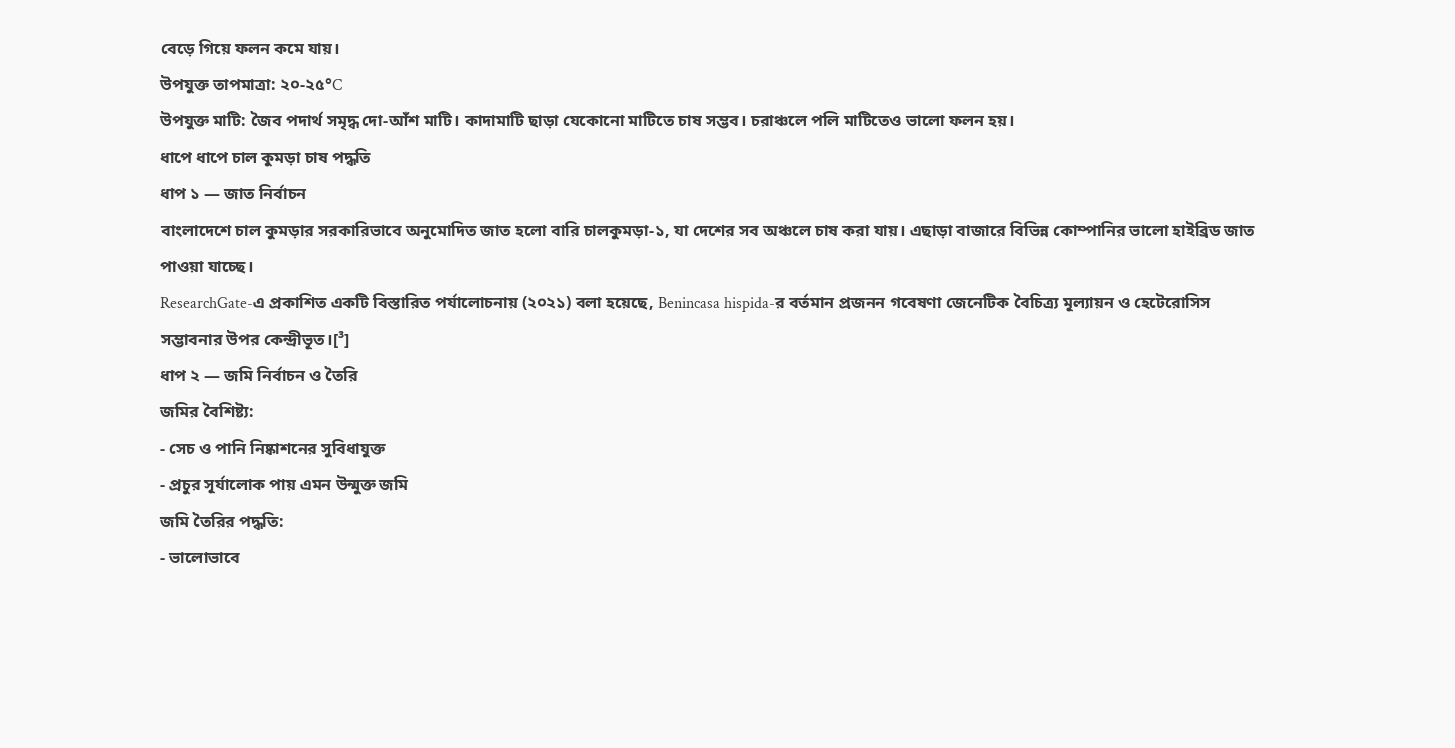বেড়ে গিয়ে ফলন কমে যায়।
উপযুক্ত তাপমাত্রা: ২০-২৫°C
উপযুক্ত মাটি: জৈব পদার্থ সমৃদ্ধ দো-আঁশ মাটি। কাদামাটি ছাড়া যেকোনো মাটিতে চাষ সম্ভব। চরাঞ্চলে পলি মাটিতেও ভালো ফলন হয়।
ধাপে ধাপে চাল কুমড়া চাষ পদ্ধতি
ধাপ ১ — জাত নির্বাচন
বাংলাদেশে চাল কুমড়ার সরকারিভাবে অনুমোদিত জাত হলো বারি চালকুমড়া-১, যা দেশের সব অঞ্চলে চাষ করা যায়। এছাড়া বাজারে বিভিন্ন কোম্পানির ভালো হাইব্রিড জাত পাওয়া যাচ্ছে।
ResearchGate-এ প্রকাশিত একটি বিস্তারিত পর্যালোচনায় (২০২১) বলা হয়েছে, Benincasa hispida-র বর্তমান প্রজনন গবেষণা জেনেটিক বৈচিত্র্য মূল্যায়ন ও হেটেরোসিস সম্ভাবনার উপর কেন্দ্রীভূত।[³]
ধাপ ২ — জমি নির্বাচন ও তৈরি
জমির বৈশিষ্ট্য:
- সেচ ও পানি নিষ্কাশনের সুবিধাযুক্ত
- প্রচুর সূর্যালোক পায় এমন উন্মুক্ত জমি
জমি তৈরির পদ্ধতি:
- ভালোভাবে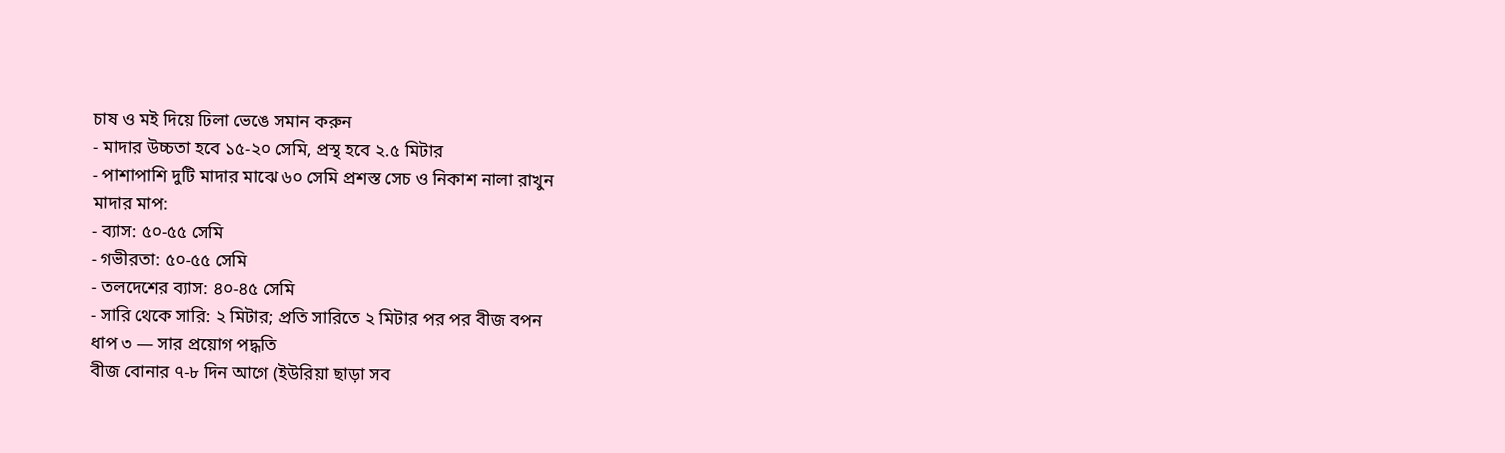চাষ ও মই দিয়ে ঢিলা ভেঙে সমান করুন
- মাদার উচ্চতা হবে ১৫-২০ সেমি, প্রস্থ হবে ২.৫ মিটার
- পাশাপাশি দুটি মাদার মাঝে ৬০ সেমি প্রশস্ত সেচ ও নিকাশ নালা রাখুন
মাদার মাপ:
- ব্যাস: ৫০-৫৫ সেমি
- গভীরতা: ৫০-৫৫ সেমি
- তলদেশের ব্যাস: ৪০-৪৫ সেমি
- সারি থেকে সারি: ২ মিটার; প্রতি সারিতে ২ মিটার পর পর বীজ বপন
ধাপ ৩ — সার প্রয়োগ পদ্ধতি
বীজ বোনার ৭-৮ দিন আগে (ইউরিয়া ছাড়া সব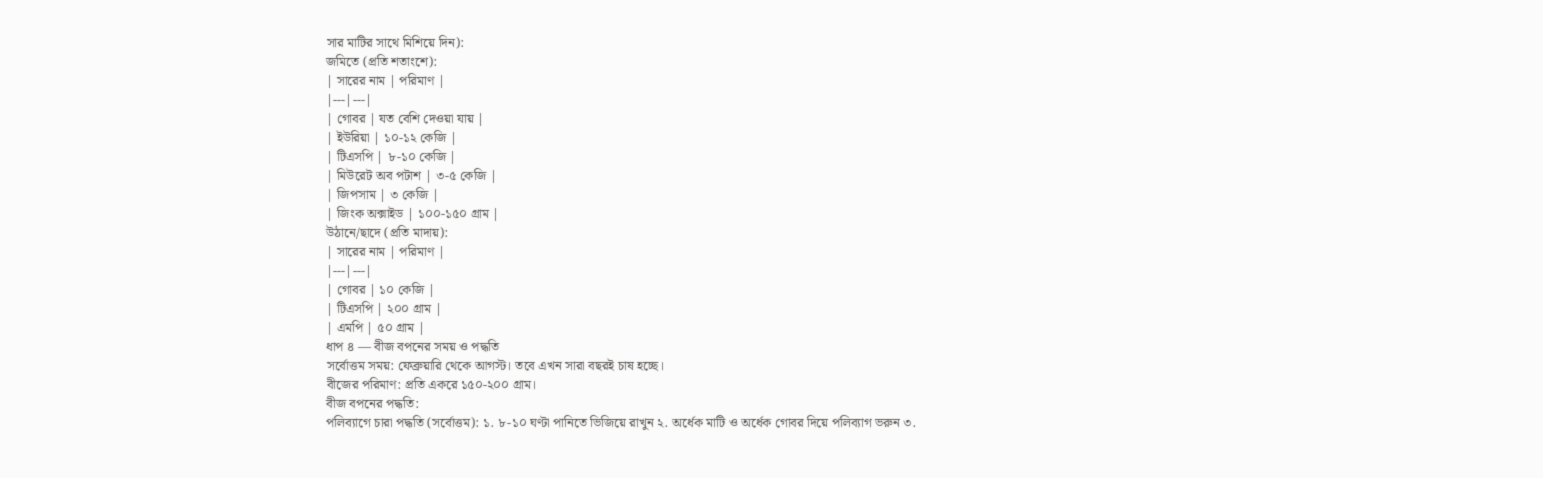সার মাটির সাথে মিশিয়ে দিন):
জমিতে (প্রতি শতাংশে):
| সারের নাম | পরিমাণ |
|---|---|
| গোবর | যত বেশি দেওয়া যায় |
| ইউরিয়া | ১০-১২ কেজি |
| টিএসপি | ৮-১০ কেজি |
| মিউরেট অব পটাশ | ৩-৫ কেজি |
| জিপসাম | ৩ কেজি |
| জিংক অক্সাইড | ১০০-১৫০ গ্রাম |
উঠানে/ছাদে (প্রতি মাদায়):
| সারের নাম | পরিমাণ |
|---|---|
| গোবর | ১০ কেজি |
| টিএসপি | ২০০ গ্রাম |
| এমপি | ৫০ গ্রাম |
ধাপ ৪ — বীজ বপনের সময় ও পদ্ধতি
সর্বোত্তম সময়: ফেব্রুয়ারি থেকে আগস্ট। তবে এখন সারা বছরই চাষ হচ্ছে।
বীজের পরিমাণ: প্রতি একরে ১৫০-২০০ গ্রাম।
বীজ বপনের পদ্ধতি:
পলিব্যাগে চারা পদ্ধতি (সর্বোত্তম): ১. ৮-১০ ঘণ্টা পানিতে ভিজিয়ে রাখুন ২. অর্ধেক মাটি ও অর্ধেক গোবর দিয়ে পলিব্যাগ ভরুন ৩.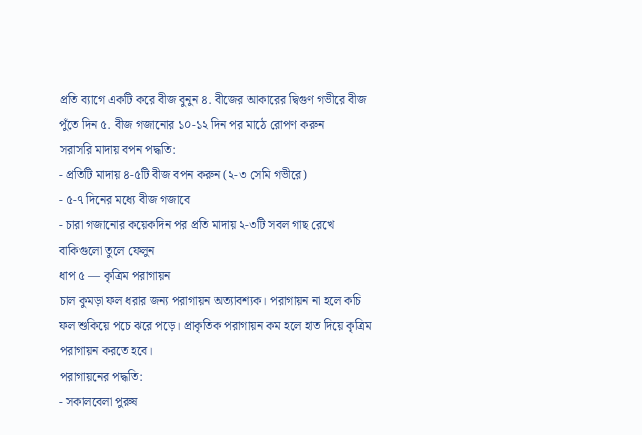প্রতি ব্যাগে একটি করে বীজ বুনুন ৪. বীজের আকারের দ্বিগুণ গভীরে বীজ পুঁতে দিন ৫. বীজ গজানোর ১০-১২ দিন পর মাঠে রোপণ করুন
সরাসরি মাদায় বপন পদ্ধতি:
- প্রতিটি মাদায় ৪-৫টি বীজ বপন করুন (২-৩ সেমি গভীরে)
- ৫-৭ দিনের মধ্যে বীজ গজাবে
- চারা গজানোর কয়েকদিন পর প্রতি মাদায় ২-৩টি সবল গাছ রেখে বাকিগুলো তুলে ফেলুন
ধাপ ৫ — কৃত্রিম পরাগায়ন
চাল কুমড়া ফল ধরার জন্য পরাগায়ন অত্যাবশ্যক। পরাগায়ন না হলে কচি ফল শুকিয়ে পচে ঝরে পড়ে। প্রাকৃতিক পরাগায়ন কম হলে হাত দিয়ে কৃত্রিম পরাগায়ন করতে হবে।
পরাগায়নের পদ্ধতি:
- সকালবেলা পুরুষ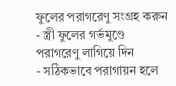ফুলের পরাগরেণু সংগ্রহ করুন
- স্ত্রী ফুলের গর্ভমুণ্ডে পরাগরেণু লাগিয়ে দিন
- সঠিকভাবে পরাগায়ন হলে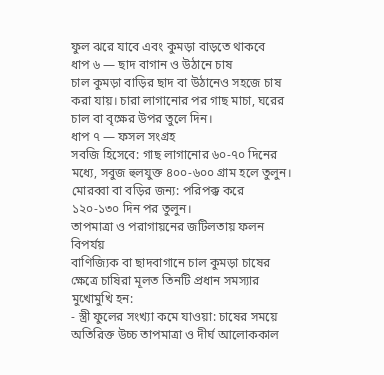ফুল ঝরে যাবে এবং কুমড়া বাড়তে থাকবে
ধাপ ৬ — ছাদ বাগান ও উঠানে চাষ
চাল কুমড়া বাড়ির ছাদ বা উঠানেও সহজে চাষ করা যায়। চারা লাগানোর পর গাছ মাচা, ঘরের চাল বা বৃক্ষের উপর তুলে দিন।
ধাপ ৭ — ফসল সংগ্রহ
সবজি হিসেবে: গাছ লাগানোর ৬০-৭০ দিনের মধ্যে, সবুজ হুলযুক্ত ৪০০-৬০০ গ্রাম হলে তুলুন।
মোরব্বা বা বড়ির জন্য: পরিপক্ক করে ১২০-১৩০ দিন পর তুলুন।
তাপমাত্রা ও পরাগায়নের জটিলতায় ফলন বিপর্যয়
বাণিজ্যিক বা ছাদবাগানে চাল কুমড়া চাষের ক্ষেত্রে চাষিরা মূলত তিনটি প্রধান সমস্যার মুখোমুখি হন:
- স্ত্রী ফুলের সংখ্যা কমে যাওয়া: চাষের সময়ে অতিরিক্ত উচ্চ তাপমাত্রা ও দীর্ঘ আলোককাল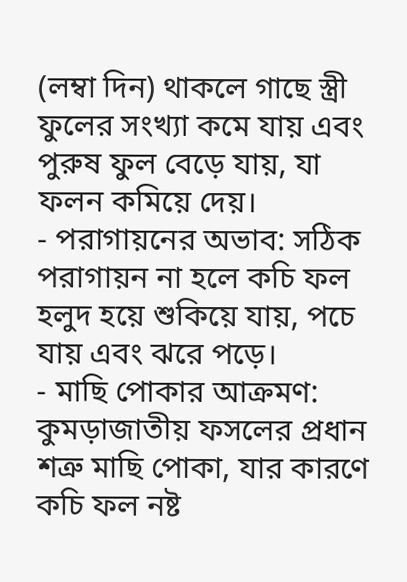(লম্বা দিন) থাকলে গাছে স্ত্রী ফুলের সংখ্যা কমে যায় এবং পুরুষ ফুল বেড়ে যায়, যা ফলন কমিয়ে দেয়।
- পরাগায়নের অভাব: সঠিক পরাগায়ন না হলে কচি ফল হলুদ হয়ে শুকিয়ে যায়, পচে যায় এবং ঝরে পড়ে।
- মাছি পোকার আক্রমণ: কুমড়াজাতীয় ফসলের প্রধান শত্রু মাছি পোকা, যার কারণে কচি ফল নষ্ট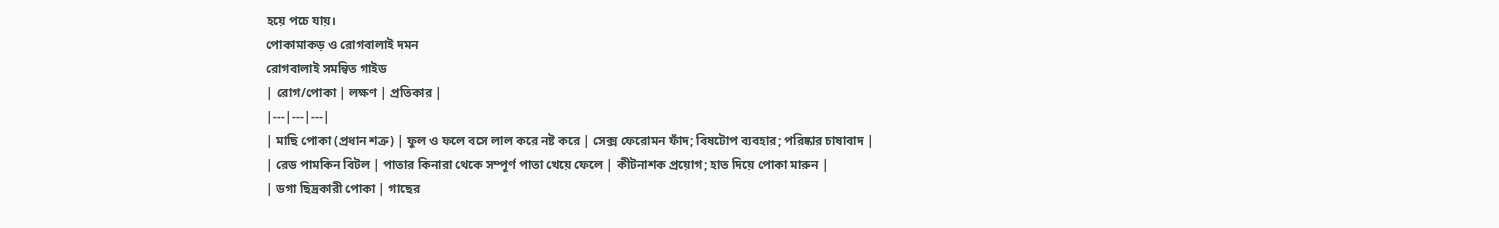হয়ে পচে যায়।
পোকামাকড় ও রোগবালাই দমন
রোগবালাই সমন্বিত গাইড
| রোগ/পোকা | লক্ষণ | প্রতিকার |
|---|---|---|
| মাছি পোকা (প্রধান শত্রু) | ফুল ও ফলে বসে লাল করে নষ্ট করে | সেক্স ফেরোমন ফাঁদ; বিষটোপ ব্যবহার; পরিষ্কার চাষাবাদ |
| রেড পামকিন বিটল | পাতার কিনারা থেকে সম্পূর্ণ পাতা খেয়ে ফেলে | কীটনাশক প্রয়োগ; হাত দিয়ে পোকা মারুন |
| ডগা ছিদ্রকারী পোকা | গাছের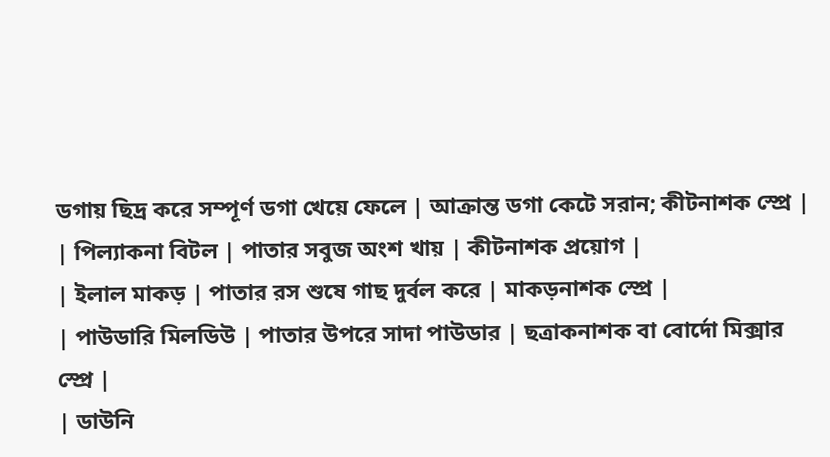ডগায় ছিদ্র করে সম্পূর্ণ ডগা খেয়ে ফেলে | আক্রান্ত ডগা কেটে সরান; কীটনাশক স্প্রে |
| পিল্যাকনা বিটল | পাতার সবুজ অংশ খায় | কীটনাশক প্রয়োগ |
| ইলাল মাকড় | পাতার রস শুষে গাছ দুর্বল করে | মাকড়নাশক স্প্রে |
| পাউডারি মিলডিউ | পাতার উপরে সাদা পাউডার | ছত্রাকনাশক বা বোর্দো মিক্সার স্প্রে |
| ডাউনি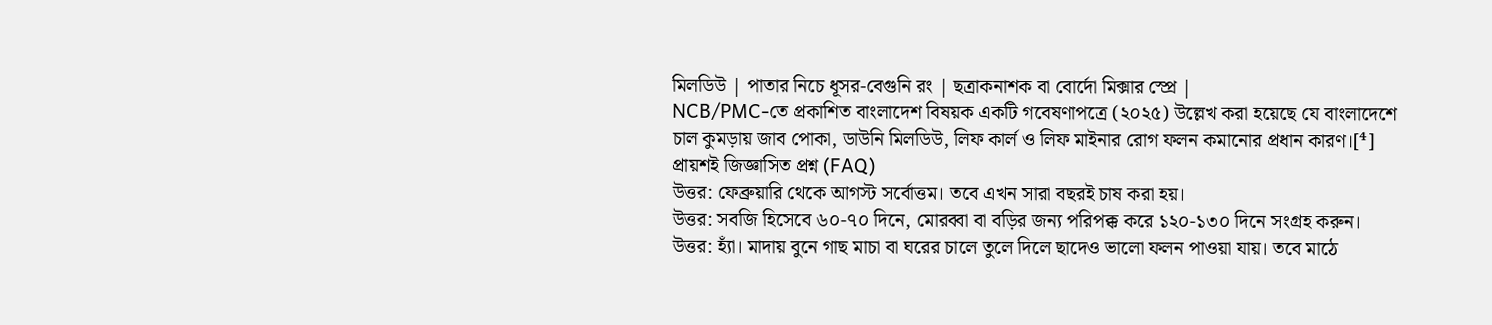মিলডিউ | পাতার নিচে ধূসর-বেগুনি রং | ছত্রাকনাশক বা বোর্দো মিক্সার স্প্রে |
NCB/PMC-তে প্রকাশিত বাংলাদেশ বিষয়ক একটি গবেষণাপত্রে (২০২৫) উল্লেখ করা হয়েছে যে বাংলাদেশে চাল কুমড়ায় জাব পোকা, ডাউনি মিলডিউ, লিফ কার্ল ও লিফ মাইনার রোগ ফলন কমানোর প্রধান কারণ।[⁴]
প্রায়শই জিজ্ঞাসিত প্রশ্ন (FAQ)
উত্তর: ফেব্রুয়ারি থেকে আগস্ট সর্বোত্তম। তবে এখন সারা বছরই চাষ করা হয়।
উত্তর: সবজি হিসেবে ৬০-৭০ দিনে, মোরব্বা বা বড়ির জন্য পরিপক্ক করে ১২০-১৩০ দিনে সংগ্রহ করুন।
উত্তর: হ্যাঁ। মাদায় বুনে গাছ মাচা বা ঘরের চালে তুলে দিলে ছাদেও ভালো ফলন পাওয়া যায়। তবে মাঠে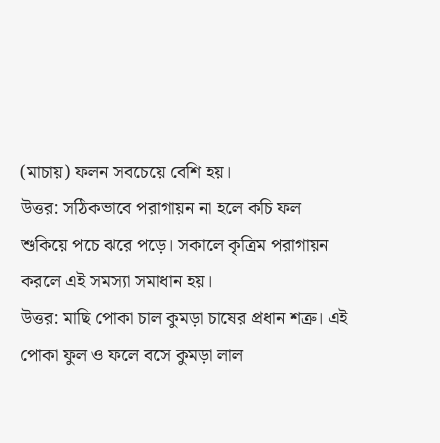(মাচায়) ফলন সবচেয়ে বেশি হয়।
উত্তর: সঠিকভাবে পরাগায়ন না হলে কচি ফল শুকিয়ে পচে ঝরে পড়ে। সকালে কৃত্রিম পরাগায়ন করলে এই সমস্যা সমাধান হয়।
উত্তর: মাছি পোকা চাল কুমড়া চাষের প্রধান শত্রু। এই পোকা ফুল ও ফলে বসে কুমড়া লাল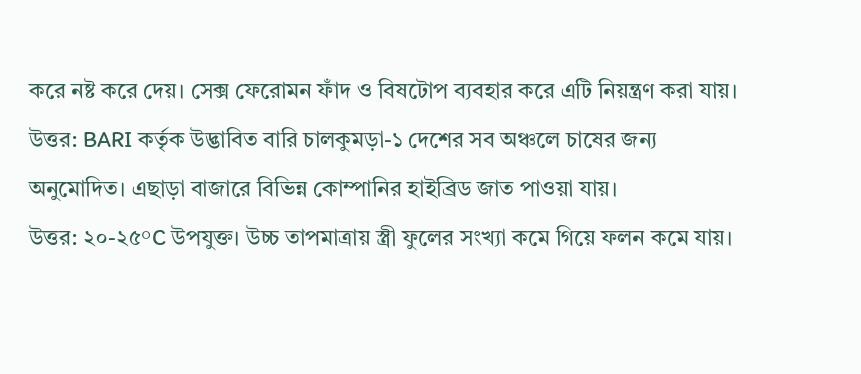করে নষ্ট করে দেয়। সেক্স ফেরোমন ফাঁদ ও বিষটোপ ব্যবহার করে এটি নিয়ন্ত্রণ করা যায়।
উত্তর: BARI কর্তৃক উদ্ভাবিত বারি চালকুমড়া-১ দেশের সব অঞ্চলে চাষের জন্য অনুমোদিত। এছাড়া বাজারে বিভিন্ন কোম্পানির হাইব্রিড জাত পাওয়া যায়।
উত্তর: ২০-২৫°C উপযুক্ত। উচ্চ তাপমাত্রায় স্ত্রী ফুলের সংখ্যা কমে গিয়ে ফলন কমে যায়।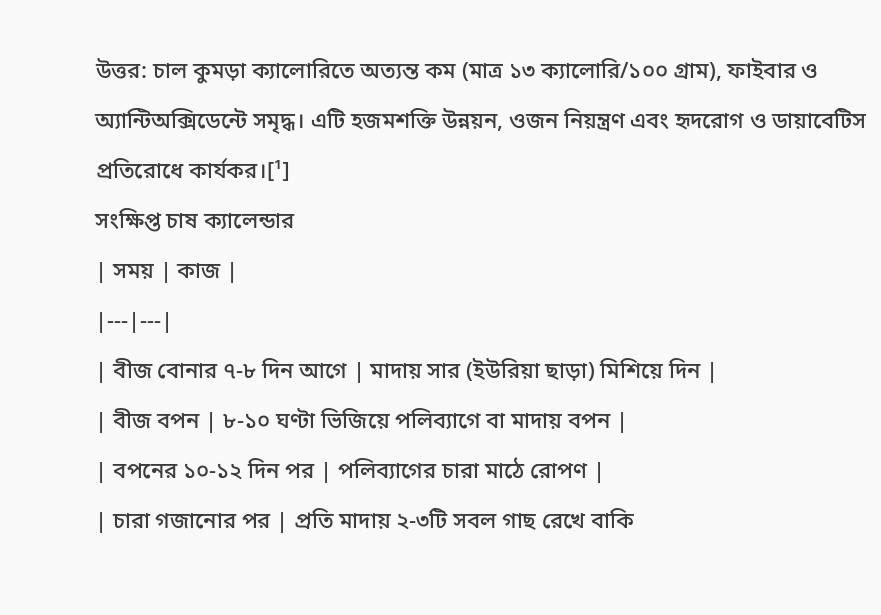উত্তর: চাল কুমড়া ক্যালোরিতে অত্যন্ত কম (মাত্র ১৩ ক্যালোরি/১০০ গ্রাম), ফাইবার ও অ্যান্টিঅক্সিডেন্টে সমৃদ্ধ। এটি হজমশক্তি উন্নয়ন, ওজন নিয়ন্ত্রণ এবং হৃদরোগ ও ডায়াবেটিস প্রতিরোধে কার্যকর।[¹]
সংক্ষিপ্ত চাষ ক্যালেন্ডার
| সময় | কাজ |
|---|---|
| বীজ বোনার ৭-৮ দিন আগে | মাদায় সার (ইউরিয়া ছাড়া) মিশিয়ে দিন |
| বীজ বপন | ৮-১০ ঘণ্টা ভিজিয়ে পলিব্যাগে বা মাদায় বপন |
| বপনের ১০-১২ দিন পর | পলিব্যাগের চারা মাঠে রোপণ |
| চারা গজানোর পর | প্রতি মাদায় ২-৩টি সবল গাছ রেখে বাকি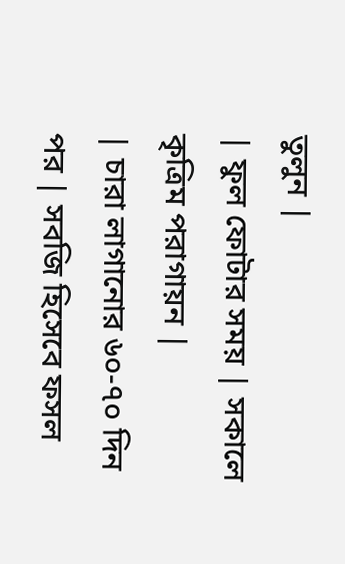তুলুন |
| ফুল ফোটার সময় | সকালে কৃত্রিম পরাগায়ন |
| চারা লাগানোর ৬০-৭০ দিন পর | সবজি হিসেবে ফসল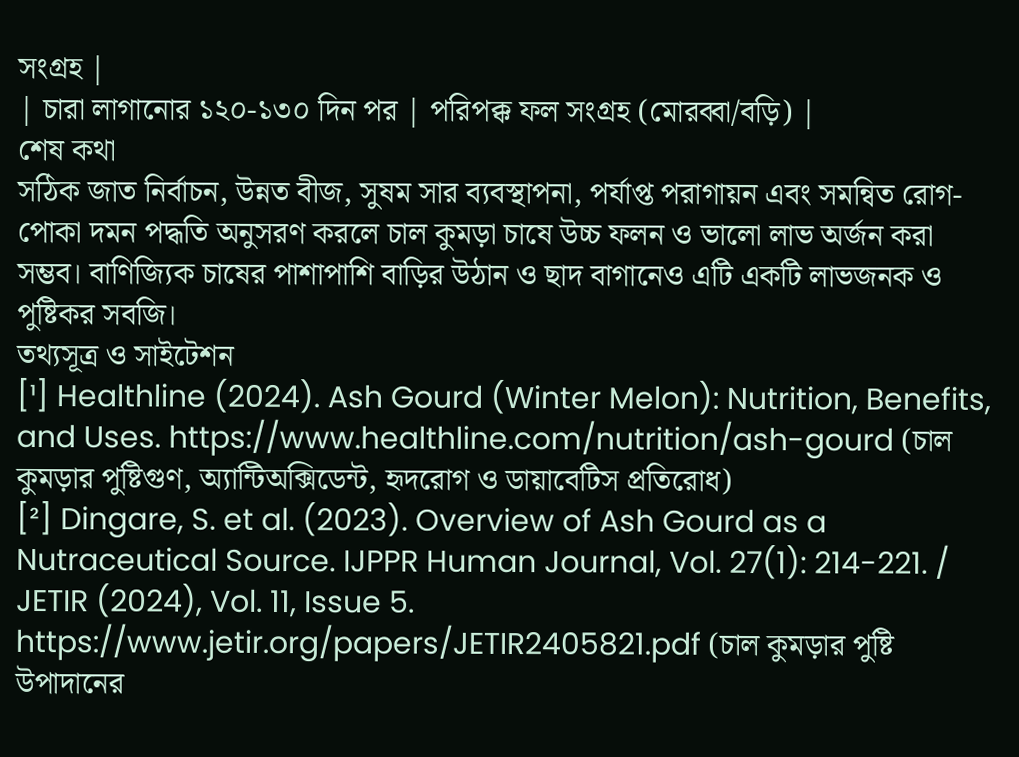সংগ্রহ |
| চারা লাগানোর ১২০-১৩০ দিন পর | পরিপক্ক ফল সংগ্রহ (মোরব্বা/বড়ি) |
শেষ কথা
সঠিক জাত নির্বাচন, উন্নত বীজ, সুষম সার ব্যবস্থাপনা, পর্যাপ্ত পরাগায়ন এবং সমন্বিত রোগ-পোকা দমন পদ্ধতি অনুসরণ করলে চাল কুমড়া চাষে উচ্চ ফলন ও ভালো লাভ অর্জন করা সম্ভব। বাণিজ্যিক চাষের পাশাপাশি বাড়ির উঠান ও ছাদ বাগানেও এটি একটি লাভজনক ও পুষ্টিকর সবজি।
তথ্যসূত্র ও সাইটেশন
[¹] Healthline (2024). Ash Gourd (Winter Melon): Nutrition, Benefits, and Uses. https://www.healthline.com/nutrition/ash-gourd (চাল কুমড়ার পুষ্টিগুণ, অ্যান্টিঅক্সিডেন্ট, হৃদরোগ ও ডায়াবেটিস প্রতিরোধ)
[²] Dingare, S. et al. (2023). Overview of Ash Gourd as a Nutraceutical Source. IJPPR Human Journal, Vol. 27(1): 214-221. / JETIR (2024), Vol. 11, Issue 5. https://www.jetir.org/papers/JETIR2405821.pdf (চাল কুমড়ার পুষ্টি উপাদানের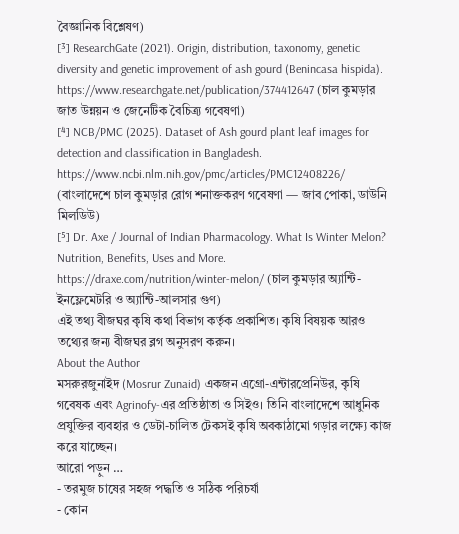বৈজ্ঞানিক বিশ্লেষণ)
[³] ResearchGate (2021). Origin, distribution, taxonomy, genetic diversity and genetic improvement of ash gourd (Benincasa hispida). https://www.researchgate.net/publication/374412647 (চাল কুমড়ার জাত উন্নয়ন ও জেনেটিক বৈচিত্র্য গবেষণা)
[⁴] NCB/PMC (2025). Dataset of Ash gourd plant leaf images for detection and classification in Bangladesh. https://www.ncbi.nlm.nih.gov/pmc/articles/PMC12408226/ (বাংলাদেশে চাল কুমড়ার রোগ শনাক্তকরণ গবেষণা — জাব পোকা, ডাউনি মিলডিউ)
[⁵] Dr. Axe / Journal of Indian Pharmacology. What Is Winter Melon? Nutrition, Benefits, Uses and More. https://draxe.com/nutrition/winter-melon/ (চাল কুমড়ার অ্যান্টি-ইনফ্লেমেটরি ও অ্যান্টি-আলসার গুণ)
এই তথ্য বীজঘর কৃষি কথা বিভাগ কর্তৃক প্রকাশিত। কৃষি বিষয়ক আরও তথ্যের জন্য বীজঘর ব্লগ অনুসরণ করুন।
About the Author
মসরুরজুনাইদ (Mosrur Zunaid) একজন এগ্রো-এন্টারপ্রেনিউর, কৃষি গবেষক এবং Agrinofy-এর প্রতিষ্ঠাতা ও সিইও। তিনি বাংলাদেশে আধুনিক প্রযুক্তির ব্যবহার ও ডেটা-চালিত টেকসই কৃষি অবকাঠামো গড়ার লক্ষ্যে কাজ করে যাচ্ছেন।
আরো পড়ুন …
- তরমুজ চাষের সহজ পদ্ধতি ও সঠিক পরিচর্যা
- কোন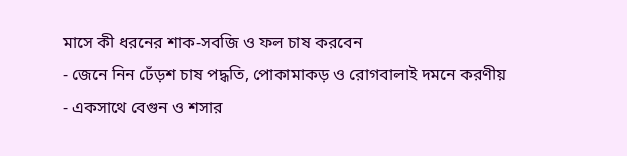মাসে কী ধরনের শাক-সবজি ও ফল চাষ করবেন
- জেনে নিন ঢেঁড়শ চাষ পদ্ধতি, পোকামাকড় ও রোগবালাই দমনে করণীয়
- একসাথে বেগুন ও শসার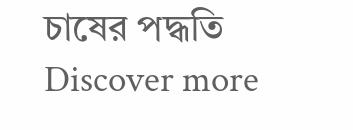চাষের পদ্ধতি
Discover more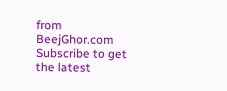from BeejGhor.com
Subscribe to get the latest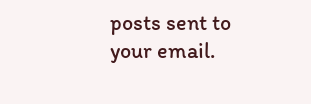posts sent to your email.